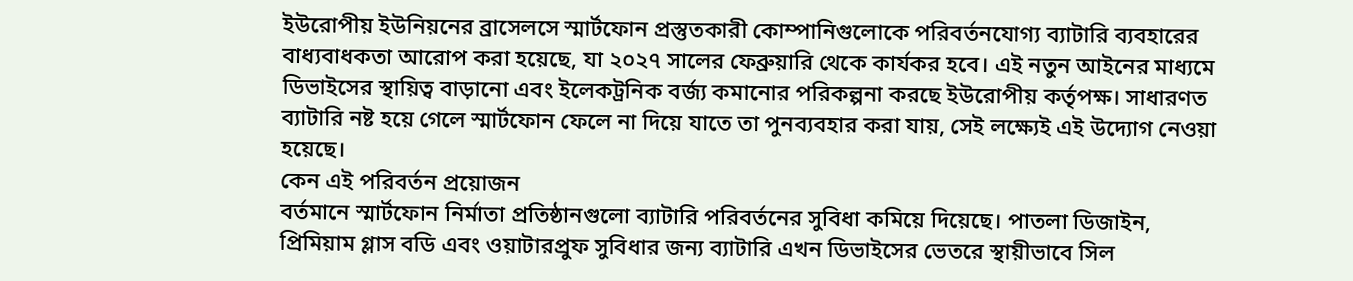ইউরোপীয় ইউনিয়নের ব্রাসেলসে স্মার্টফোন প্রস্তুতকারী কোম্পানিগুলোকে পরিবর্তনযোগ্য ব্যাটারি ব্যবহারের বাধ্যবাধকতা আরোপ করা হয়েছে, যা ২০২৭ সালের ফেব্রুয়ারি থেকে কার্যকর হবে। এই নতুন আইনের মাধ্যমে ডিভাইসের স্থায়িত্ব বাড়ানো এবং ইলেকট্রনিক বর্জ্য কমানোর পরিকল্পনা করছে ইউরোপীয় কর্তৃপক্ষ। সাধারণত ব্যাটারি নষ্ট হয়ে গেলে স্মার্টফোন ফেলে না দিয়ে যাতে তা পুনব্যবহার করা যায়, সেই লক্ষ্যেই এই উদ্যোগ নেওয়া হয়েছে।
কেন এই পরিবর্তন প্রয়োজন
বর্তমানে স্মার্টফোন নির্মাতা প্রতিষ্ঠানগুলো ব্যাটারি পরিবর্তনের সুবিধা কমিয়ে দিয়েছে। পাতলা ডিজাইন, প্রিমিয়াম গ্লাস বডি এবং ওয়াটারপ্রুফ সুবিধার জন্য ব্যাটারি এখন ডিভাইসের ভেতরে স্থায়ীভাবে সিল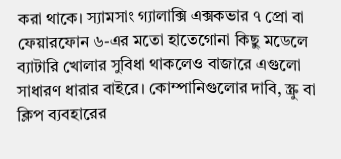করা থাকে। স্যামসাং গ্যালাক্সি এক্সকভার ৭ প্রো বা ফেয়ারফোন ৬-এর মতো হাতেগোনা কিছু মডেলে ব্যাটারি খোলার সুবিধা থাকলেও বাজারে এগুলো সাধারণ ধারার বাইরে। কোম্পানিগুলোর দাবি, স্ক্রু বা ক্লিপ ব্যবহারের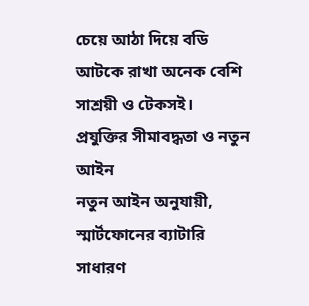চেয়ে আঠা দিয়ে বডি আটকে রাখা অনেক বেশি সাশ্রয়ী ও টেকসই।
প্রযুক্তির সীমাবদ্ধতা ও নতুন আইন
নতুন আইন অনুযায়ী, স্মার্টফোনের ব্যাটারি সাধারণ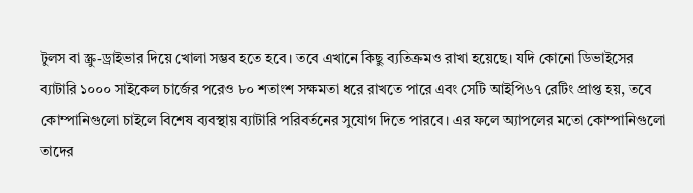টুলস বা স্ক্রু-ড্রাইভার দিয়ে খোলা সম্ভব হতে হবে। তবে এখানে কিছু ব্যতিক্রমও রাখা হয়েছে। যদি কোনো ডিভাইসের ব্যাটারি ১০০০ সাইকেল চার্জের পরেও ৮০ শতাংশ সক্ষমতা ধরে রাখতে পারে এবং সেটি আইপি৬৭ রেটিং প্রাপ্ত হয়, তবে কোম্পানিগুলো চাইলে বিশেষ ব্যবস্থায় ব্যাটারি পরিবর্তনের সুযোগ দিতে পারবে। এর ফলে অ্যাপলের মতো কোম্পানিগুলো তাদের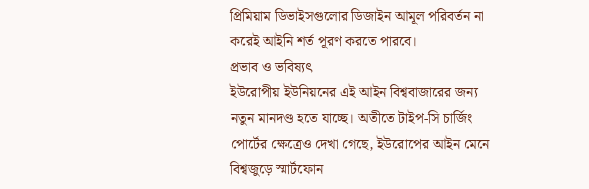প্রিমিয়াম ডিভাইসগুলোর ডিজাইন আমূল পরিবর্তন না করেই আইনি শর্ত পূরণ করতে পারবে।
প্রভাব ও ভবিষ্যৎ
ইউরোপীয় ইউনিয়নের এই আইন বিশ্ববাজারের জন্য নতুন মানদণ্ড হতে যাচ্ছে। অতীতে টাইপ-সি চার্জিং পোর্টের ক্ষেত্রেও দেখা গেছে, ইউরোপের আইন মেনে বিশ্বজুড়ে স্মার্টফোন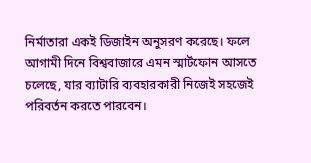নির্মাতারা একই ডিজাইন অনুসরণ করেছে। ফলে আগামী দিনে বিশ্ববাজারে এমন স্মার্টফোন আসতে চলেছে, যার ব্যাটারি ব্যবহারকারী নিজেই সহজেই পরিবর্তন করতে পারবেন।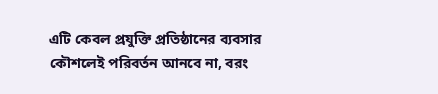এটি কেবল প্রযুক্তি প্রতিষ্ঠানের ব্যবসার কৌশলেই পরিবর্তন আনবে না, বরং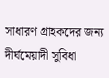সাধারণ গ্রাহকদের জন্য দীর্ঘমেয়াদী সুবিধা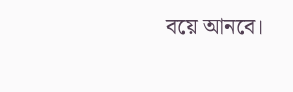বয়ে আনবে।